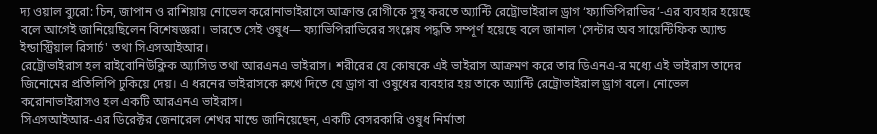দ্য ওয়াল ব্যুরো: চিন, জাপান ও রাশিয়ায় নোভেল করোনাভাইরাসে আক্রান্ত রোগীকে সুস্থ করতে অ্যান্টি রেট্রোভাইরাল ড্রাগ ‘ফ্যাভিপিরাভির’-এর ব্যবহার হয়েছে বলে আগেই জানিয়েছিলেন বিশেষজ্ঞরা। ভারতে সেই ওষুধ— ফ্যাভিপিরাভিরের সংশ্লেষ পদ্ধতি সম্পূর্ণ হয়েছে বলে জানাল 'সেন্টার অব সায়েন্টিফিক অ্যান্ড ইন্ডাস্ট্রিয়াল রিসার্চ' তথা সিএসআইআর।
রেট্রোভাইরাস হল রাইবোনিউক্লিক অ্যাসিড তথা আরএনএ ভাইরাস। শরীরের যে কোষকে এই ভাইরাস আক্রমণ করে তার ডিএনএ-র মধ্যে এই ভাইরাস তাদের জিনোমের প্রতিলিপি ঢুকিয়ে দেয়। এ ধরনের ভাইরাসকে রুখে দিতে যে ড্রাগ বা ওষুধের ব্যবহার হয় তাকে অ্যান্টি রেট্রোভাইরাল ড্রাগ বলে। নোভেল করোনাভাইরাসও হল একটি আরএনএ ভাইরাস।
সিএসআইআর-এর ডিরেক্টর জেনারেল শেখর মান্ডে জানিয়েছেন, একটি বেসরকারি ওষুধ নির্মাতা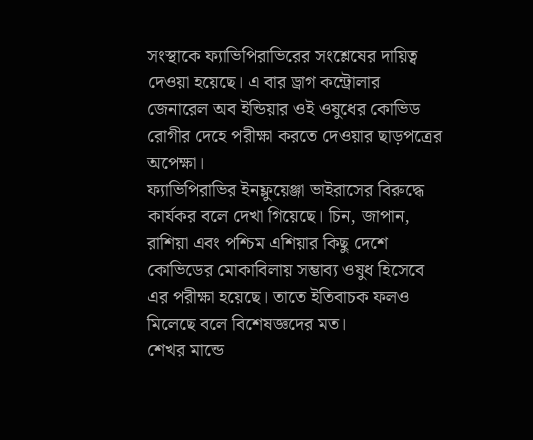সংস্থাকে ফ্যাভিপিরাভিরের সংশ্লেষের দায়িত্ব দেওয়া হয়েছে। এ বার ড্রাগ কন্ট্রোলার জেনারেল অব ইন্ডিয়ার ওই ওষুধের কোভিড রোগীর দেহে পরীক্ষা করতে দেওয়ার ছাড়পত্রের অপেক্ষা।
ফ্যাভিপিরাভির ইনফ্লুয়েঞ্জা ভাইরাসের বিরুদ্ধে কার্যকর বলে দেখা গিয়েছে। চিন, জাপান, রাশিয়া এবং পশ্চিম এশিয়ার কিছু দেশে কোভিডের মোকাবিলায় সম্ভাব্য ওষুধ হিসেবে এর পরীক্ষা হয়েছে। তাতে ইতিবাচক ফলও মিলেছে বলে বিশেষজ্ঞদের মত।
শেখর মান্ডে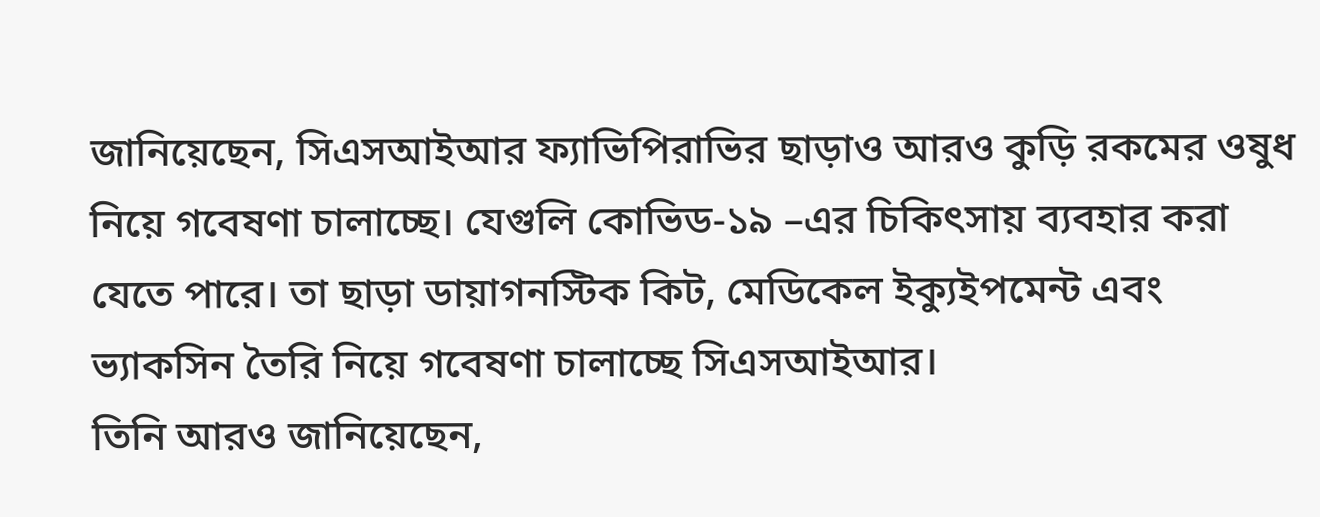জানিয়েছেন, সিএসআইআর ফ্যাভিপিরাভির ছাড়াও আরও কুড়ি রকমের ওষুধ নিয়ে গবেষণা চালাচ্ছে। যেগুলি কোভিড-১৯ –এর চিকিৎসায় ব্যবহার করা যেতে পারে। তা ছাড়া ডায়াগনস্টিক কিট, মেডিকেল ইক্যুইপমেন্ট এবং ভ্যাকসিন তৈরি নিয়ে গবেষণা চালাচ্ছে সিএসআইআর।
তিনি আরও জানিয়েছেন,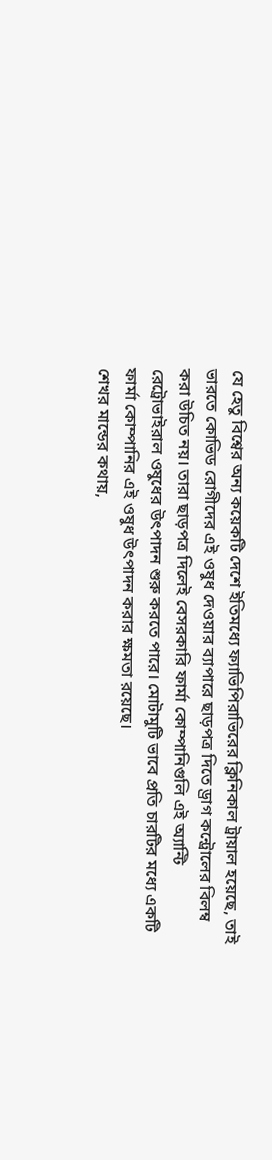যে হেতু বিশ্বের অন্য কয়েকটি দেশে ইতিমধ্যে ফ্যাভিপিরাভিরের ক্লিনিকাল ট্রায়াল হয়েছে, তাই ভারতে কোভিড রোগীদের এই ওষুধ দেওয়ার ব্যাপারে ছাড়পত্র দিতে ড্রাগ কন্ট্রোলের বিলম্ব করা উচিত নয়। তারা ছাড়পত্র দিলেই বেসরকারি ফার্মা কোম্পানিগুলি এই অ্যান্টি রেট্রোভাইরাল ওষুধের উৎপাদন শুরু করতে পারে। মোটামুটি ভাবে প্রতি চারটির মধ্যে একটি ফার্মা কোম্পানির এই ওষুধ উৎপাদন করার ক্ষমতা রয়েছে।
শেখর মান্ডের কথায়,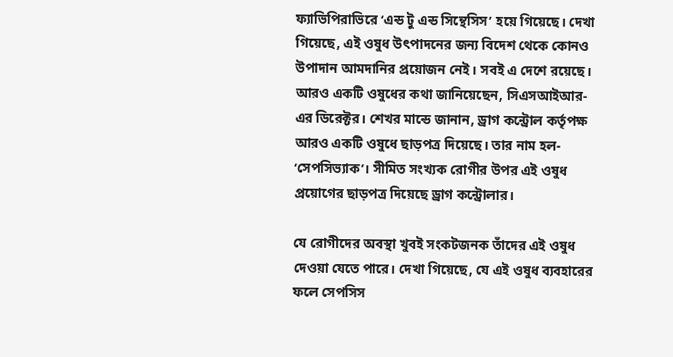ফ্যাভিপিরাভিরে ‘এন্ড টু এন্ড সিন্থেসিস’ হয়ে গিয়েছে। দেখা গিয়েছে, এই ওষুধ উৎপাদনের জন্য বিদেশ থেকে কোনও উপাদান আমদানির প্রয়োজন নেই। সবই এ দেশে রয়েছে।
আরও একটি ওষুধের কথা জানিয়েছেন, সিএসআইআর-এর ডিরেক্টর। শেখর মান্ডে জানান, ড্রাগ কন্ট্রোল কর্তৃপক্ষ আরও একটি ওষুধে ছাড়পত্র দিয়েছে। তার নাম হল- ‘সেপসিভ্যাক’। সীমিত সংখ্যক রোগীর উপর এই ওষুধ প্রয়োগের ছাড়পত্র দিয়েছে ড্রাগ কন্ট্রোলার।

যে রোগীদের অবস্থা খুবই সংকটজনক তাঁদের এই ওষুধ দেওয়া যেতে পারে। দেখা গিয়েছে, যে এই ওষুধ ব্যবহারের ফলে সেপসিস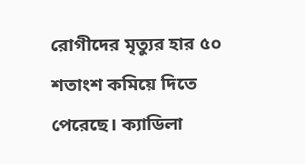রোগীদের মৃত্যুর হার ৫০ শতাংশ কমিয়ে দিতে পেরেছে। ক্যাডিলা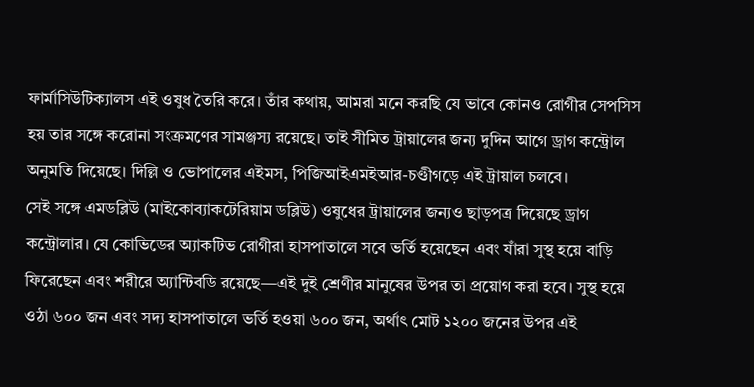ফার্মাসিউটিক্যালস এই ওষুধ তৈরি করে। তাঁর কথায়, আমরা মনে করছি যে ভাবে কোনও রোগীর সেপসিস হয় তার সঙ্গে করোনা সংক্রমণের সামঞ্জস্য রয়েছে। তাই সীমিত ট্রায়ালের জন্য দুদিন আগে ড্রাগ কন্ট্রোল অনুমতি দিয়েছে। দিল্লি ও ভোপালের এইমস, পিজিআইএমইআর-চণ্ডীগড়ে এই ট্রায়াল চলবে।
সেই সঙ্গে এমডব্লিউ (মাইকোব্যাকটেরিয়াম ডব্লিউ) ওষুধের ট্রায়ালের জন্যও ছাড়পত্র দিয়েছে ড্রাগ কন্ট্রোলার। যে কোভিডের অ্যাকটিভ রোগীরা হাসপাতালে সবে ভর্তি হয়েছেন এবং যাঁরা সুস্থ হয়ে বাড়ি ফিরেছেন এবং শরীরে অ্যান্টিবডি রয়েছে—এই দুই শ্রেণীর মানুষের উপর তা প্রয়োগ করা হবে। সুস্থ হয়ে ওঠা ৬০০ জন এবং সদ্য হাসপাতালে ভর্তি হওয়া ৬০০ জন, অর্থাৎ মোট ১২০০ জনের উপর এই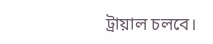ট্রায়াল চলবে।